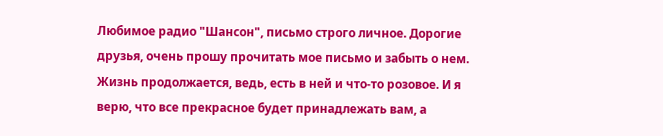Любимое радио "Шансон", письмо строго личное. Дорогие друзья, очень прошу прочитать мое письмо и забыть о нем. Жизнь продолжается, ведь, есть в ней и что-то розовое. И я верю, что все прекрасное будет принадлежать вам, а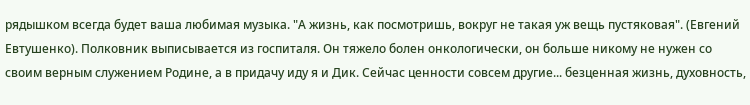рядышком всегда будет ваша любимая музыка. "А жизнь, как посмотришь, вокруг не такая уж вещь пустяковая". (Евгений Евтушенко). Полковник выписывается из госпиталя. Он тяжело болен онкологически, он больше никому не нужен со своим верным служением Родине, а в придачу иду я и Дик. Сейчас ценности совсем другие... безценная жизнь, духовность,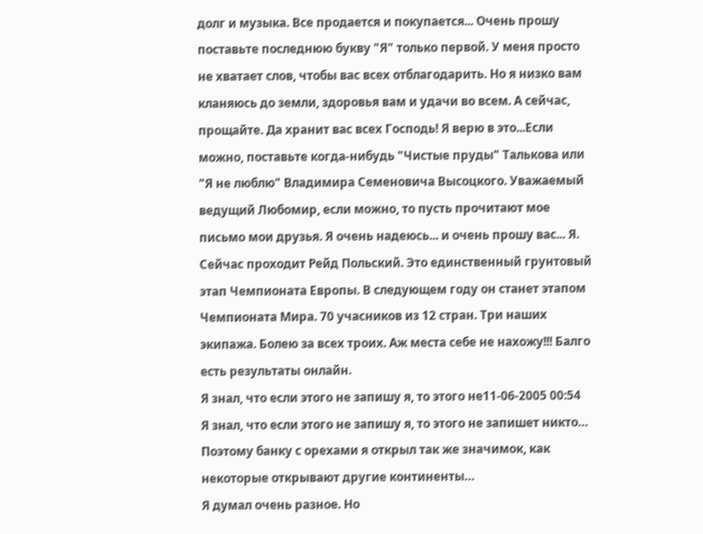долг и музыка. Все продается и покупается... Очень прошу поставьте последнюю букву "Я" только первой. У меня просто не хватает слов, чтобы вас всех отблагодарить. Но я низко вам кланяюсь до земли, здоровья вам и удачи во всем. А сейчас, прощайте. Да хранит вас всех Господь! Я верю в это...Если можно, поставьте когда-нибудь "Чистые пруды" Талькова или "Я не люблю" Владимира Семеновича Высоцкого. Уважаемый ведущий Любомир, если можно, то пусть прочитают мое письмо мои друзья. Я очень надеюсь... и очень прошу вас... Я.
Сейчас проходит Рейд Польский. Это единственный грунтовый этап Чемпионата Европы. В следующем году он станет этапом Чемпионата Мира. 70 учасников из 12 стран. Три наших экипажа. Болею за всех троих. Аж места себе не нахожу!!! Балго есть результаты онлайн.
Я знал, что если этого не запишу я, то этого не11-06-2005 00:54
Я знал, что если этого не запишу я, то этого не запишет никто…
Поэтому банку с орехами я открыл так же значимок, как некоторые открывают другие континенты…
Я думал очень разное. Но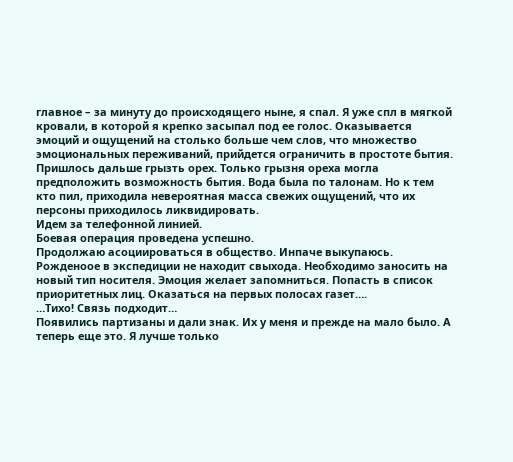главное – за минуту до происходящего ныне, я спал. Я уже спл в мягкой кровали, в которой я крепко засыпал под ее голос. Оказывается эмоций и ощущений на столько больше чем слов, что множество эмоциональных переживаний, прийдется ограничить в простоте бытия. Пришлось дальше грызть орех. Только грызня ореха могла предположить возможность бытия. Вода была по талонам. Но к тем кто пил, приходила невероятная масса свежих ощущений, что их персоны приходилось ликвидировать.
Идем за телефонной линией.
Боевая операция проведена успешно.
Продолжаю асоциироваться в общество. Инпаче выкупаюсь. Рожденоое в экспедиции не находит свыхода. Необходимо заносить на новый тип носителя. Эмоция желает запомниться. Попасть в список приоритетных лиц. Оказаться на первых полосах газет….
…Тихо! Связь подходит…
Появились партизаны и дали знак. Их у меня и прежде на мало было. А теперь еще это. Я лучше только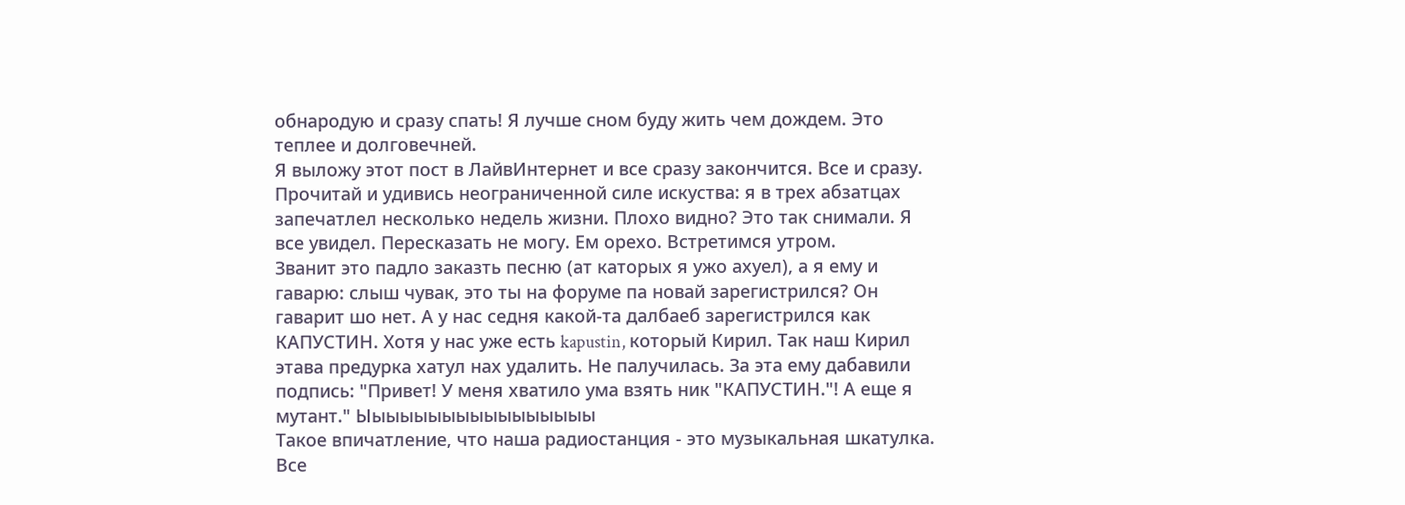обнародую и сразу спать! Я лучше сном буду жить чем дождем. Это теплее и долговечней.
Я выложу этот пост в ЛайвИнтернет и все сразу закончится. Все и сразу.
Прочитай и удивись неограниченной силе искуства: я в трех абзатцах запечатлел несколько недель жизни. Плохо видно? Это так снимали. Я все увидел. Пересказать не могу. Ем орехо. Встретимся утром.
Званит это падло заказть песню (ат каторых я ужо ахуел), а я ему и гаварю: слыш чувак, это ты на форуме па новай зарегистрился? Он гаварит шо нет. А у нас седня какой-та далбаеб зарегистрился как КАПУСТИН. Хотя у нас уже есть kapustin, который Кирил. Так наш Кирил этава предурка хатул нах удалить. Не палучилась. За эта ему дабавили подпись: "Привет! У меня хватило ума взять ник "КАПУСТИН."! А еще я мутант." Ыыыыыыыыыыыыыыыыы
Такое впичатление, что наша радиостанция - это музыкальная шкатулка. Все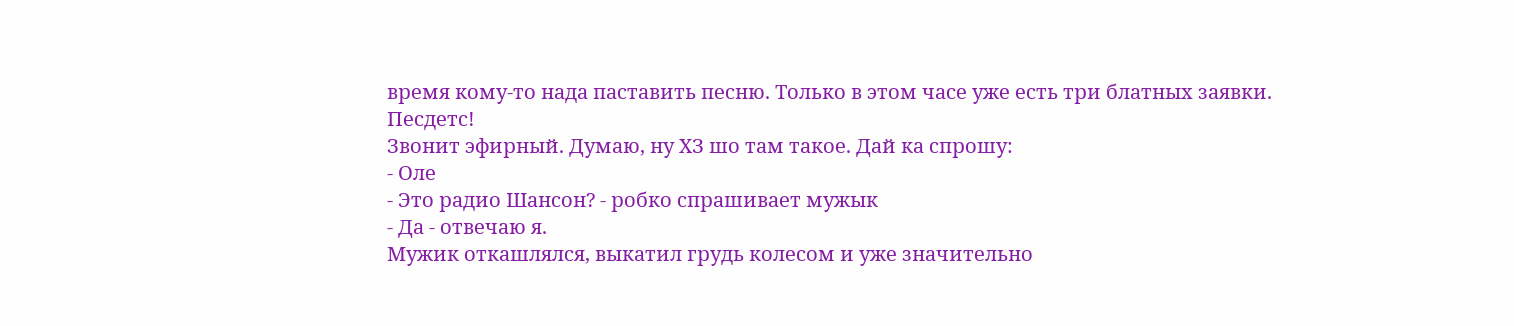время кому-то нада паставить песню. Только в этом часе уже есть три блатных заявки. Песдетс!
Звонит эфирный. Думаю, ну ХЗ шо там такое. Дай ка спрошу:
- Оле
- Это радио Шансон? - робко спрашивает мужык
- Да - отвечаю я.
Мужик откашлялся, выкатил грудь колесом и уже значительно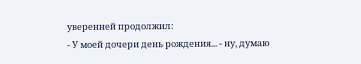уверенней продолжил:
- У моей дочери день рождения... - ну, думаю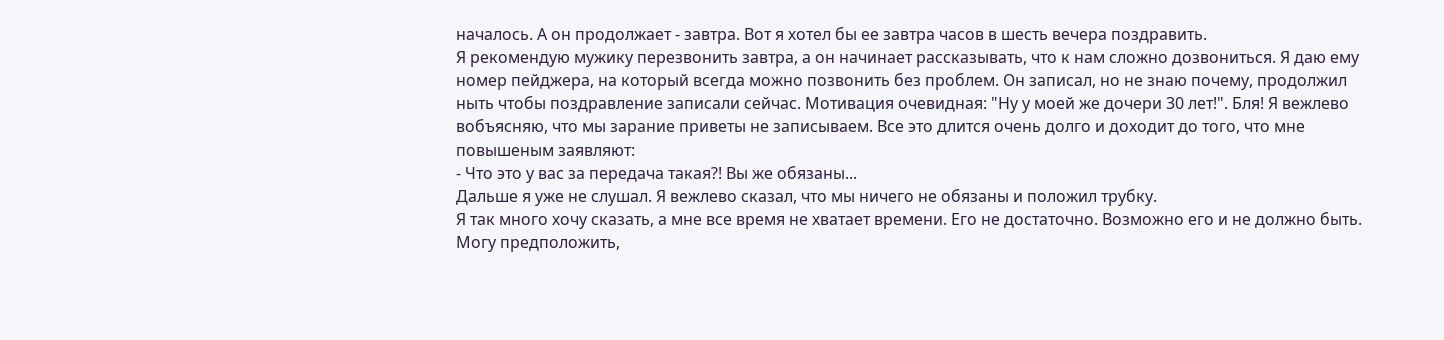началось. А он продолжает - завтра. Вот я хотел бы ее завтра часов в шесть вечера поздравить.
Я рекомендую мужику перезвонить завтра, а он начинает рассказывать, что к нам сложно дозвониться. Я даю ему номер пейджера, на который всегда можно позвонить без проблем. Он записал, но не знаю почему, продолжил ныть чтобы поздравление записали сейчас. Мотивация очевидная: "Ну у моей же дочери 30 лет!". Бля! Я вежлево вобъясняю, что мы зарание приветы не записываем. Все это длится очень долго и доходит до того, что мне повышеным заявляют:
- Что это у вас за передача такая?! Вы же обязаны...
Дальше я уже не слушал. Я вежлево сказал, что мы ничего не обязаны и положил трубку.
Я так много хочу сказать, а мне все время не хватает времени. Его не достаточно. Возможно его и не должно быть. Могу предположить,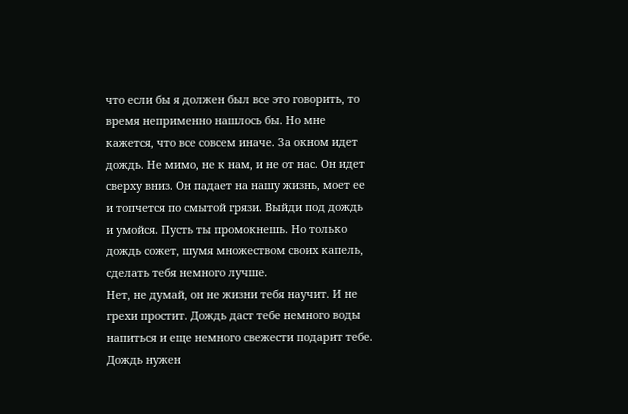что если бы я должен был все это говорить, то время неприменно нашлось бы. Но мне кажется, что все совсем иначе. За окном идет дождь. Не мимо, не к нам, и не от нас. Он идет сверху вниз. Он падает на нашу жизнь, моет ее и топчется по смытой грязи. Выйди под дождь и умойся. Пусть ты промокнешь. Но только дождь сожет, шумя множеством своих капель, сделать тебя немного лучше.
Нет, не думай, он не жизни тебя научит. И не грехи простит. Дождь даст тебе немного воды напиться и еще немного свежести подарит тебе. Дождь нужен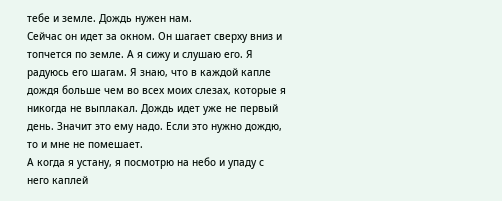тебе и земле. Дождь нужен нам.
Сейчас он идет за окном. Он шагает сверху вниз и топчется по земле. А я сижу и слушаю его. Я радуюсь его шагам. Я знаю, что в каждой капле дождя больше чем во всех моих слезах, которые я никогда не выплакал. Дождь идет уже не первый день. Значит это ему надо. Если это нужно дождю, то и мне не помешает.
А когда я устану, я посмотрю на небо и упаду с него каплей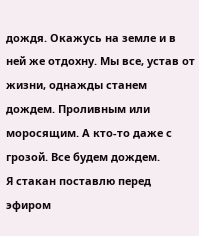дождя. Окажусь на земле и в ней же отдохну. Мы все, устав от жизни, однажды станем дождем. Проливным или моросящим. А кто-то даже с грозой. Все будем дождем.
Я стакан поставлю перед эфиром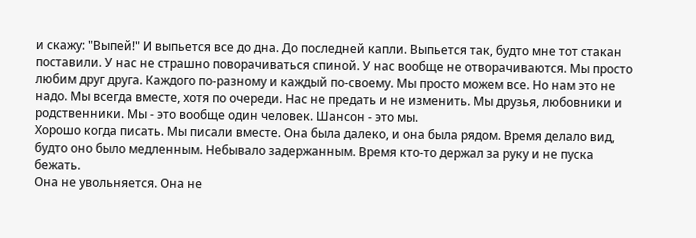и скажу: "Выпей!" И выпьется все до дна. До последней капли. Выпьется так, будто мне тот стакан поставили. У нас не страшно поворачиваться спиной. У нас вообще не отворачиваются. Мы просто любим друг друга. Каждого по-разному и каждый по-своему. Мы просто можем все. Но нам это не надо. Мы всегда вместе, хотя по очереди. Нас не предать и не изменить. Мы друзья, любовники и родственники. Мы - это вообще один человек. Шансон - это мы.
Хорошо когда писать. Мы писали вместе. Она была далеко, и она была рядом. Время делало вид, будто оно было медленным. Небывало задержанным. Время кто-то держал за руку и не пуска бежать.
Она не увольняется. Она не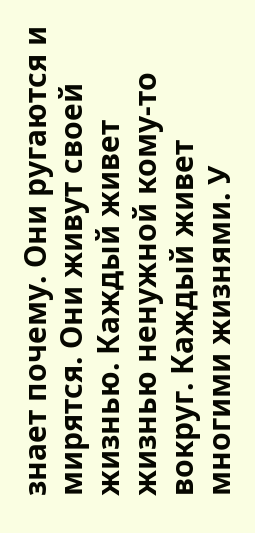знает почему. Они ругаются и мирятся. Они живут своей жизнью. Каждый живет жизнью ненужной кому-то вокруг. Каждый живет многими жизнями. У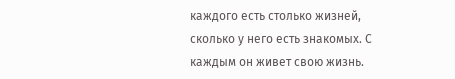каждого есть столько жизней, сколько у него есть знакомых. С каждым он живет свою жизнь.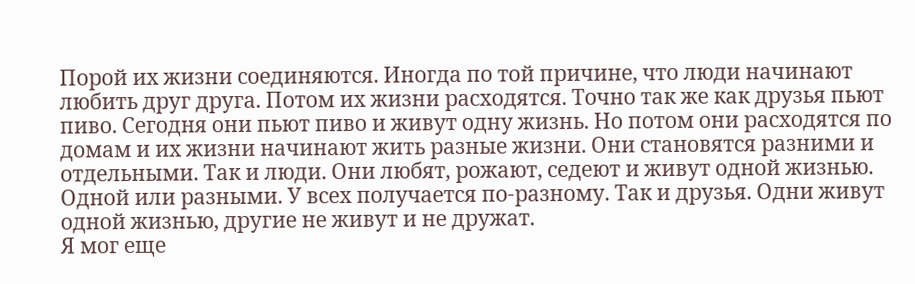Порой их жизни соединяются. Иногда по той причине, что люди начинают любить друг друга. Потом их жизни расходятся. Точно так же как друзья пьют пиво. Сегодня они пьют пиво и живут одну жизнь. Но потом они расходятся по домам и их жизни начинают жить разные жизни. Они становятся разними и отдельными. Так и люди. Они любят, рожают, седеют и живут одной жизнью. Одной или разными. У всех получается по-разному. Так и друзья. Одни живут одной жизнью, другие не живут и не дружат.
Я мог еще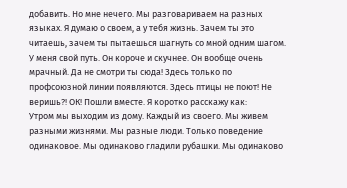добавить. Но мне нечего. Мы разговариваем на разных языках. Я думаю о своем, а у тебя жизнь. Зачем ты это читаешь, зачем ты пытаешься шагнуть со мной одним шагом. У меня свой путь. Он короче и скучнее. Он вообще очень мрачный. Да не смотри ты сюда! Здесь только по профсоюзной линии появляются. Здесь птицы не поют! Не веришь?! ОК! Пошли вместе. Я коротко расскажу как:
Утром мы выходим из дому. Каждый из своего. Мы живем разными жизнями. Мы разные люди. Только поведение одинаковое. Мы одинаково гладили рубашки. Мы одинаково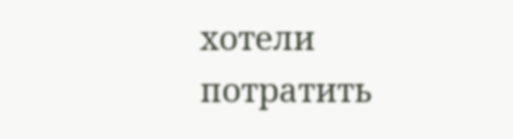хотели потратить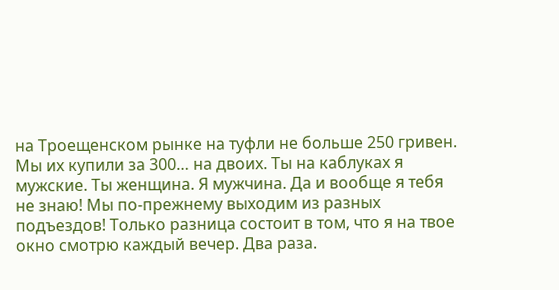на Троещенском рынке на туфли не больше 250 гривен. Мы их купили за 300… на двоих. Ты на каблуках я мужские. Ты женщина. Я мужчина. Да и вообще я тебя не знаю! Мы по-прежнему выходим из разных подъездов! Только разница состоит в том, что я на твое окно смотрю каждый вечер. Два раза.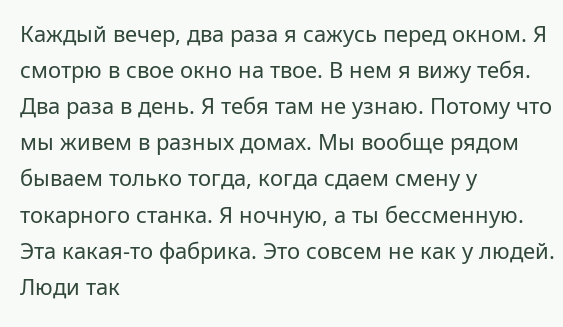Каждый вечер, два раза я сажусь перед окном. Я смотрю в свое окно на твое. В нем я вижу тебя. Два раза в день. Я тебя там не узнаю. Потому что мы живем в разных домах. Мы вообще рядом бываем только тогда, когда сдаем смену у токарного станка. Я ночную, а ты бессменную.
Эта какая-то фабрика. Это совсем не как у людей. Люди так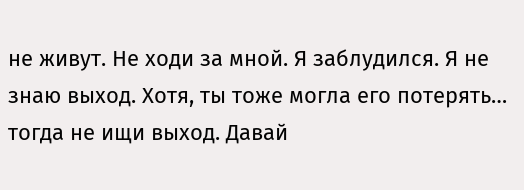не живут. Не ходи за мной. Я заблудился. Я не знаю выход. Хотя, ты тоже могла его потерять… тогда не ищи выход. Давай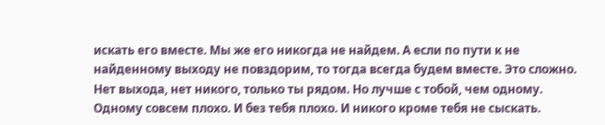искать его вместе. Мы же его никогда не найдем. А если по пути к не найденному выходу не повздорим, то тогда всегда будем вместе. Это сложно. Нет выхода, нет никого, только ты рядом. Но лучше с тобой, чем одному. Одному совсем плохо. И без тебя плохо. И никого кроме тебя не сыскать.